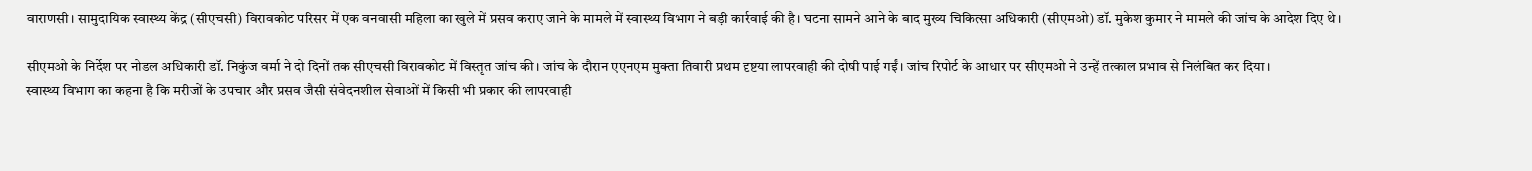वाराणसी। सामुदायिक स्वास्थ्य केंद्र (सीएचसी) विरावकोट परिसर में एक वनवासी महिला का खुले में प्रसव कराए जाने के मामले में स्वास्थ्य विभाग ने बड़ी कार्रवाई की है। घटना सामने आने के बाद मुख्य चिकित्सा अधिकारी (सीएमओ) डॉ. मुकेश कुमार ने मामले की जांच के आदेश दिए थे।

सीएमओ के निर्देश पर नोडल अधिकारी डॉ. निकुंज वर्मा ने दो दिनों तक सीएचसी विरावकोट में विस्तृत जांच की। जांच के दौरान एएनएम मुक्ता तिवारी प्रथम दृष्टया लापरवाही की दोषी पाई गईं। जांच रिपोर्ट के आधार पर सीएमओ ने उन्हें तत्काल प्रभाव से निलंबित कर दिया।
स्वास्थ्य विभाग का कहना है कि मरीजों के उपचार और प्रसव जैसी संवेदनशील सेवाओं में किसी भी प्रकार की लापरवाही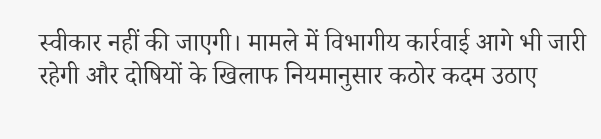स्वीकार नहीं की जाएगी। मामले में विभागीय कार्रवाई आगे भी जारी रहेगी और दोषियों के खिलाफ नियमानुसार कठोर कदम उठाए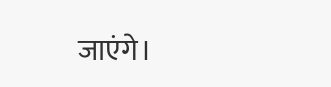जाएंगे।